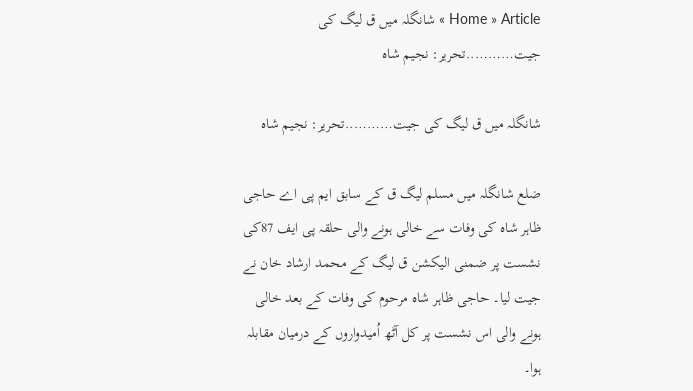Home » Article » شانگلہ میں ق لیگ کی جیت………..تحریر: نجیم شاہ

شانگلہ میں ق لیگ کی جیت………..تحریر: نجیم شاہ

ضلع شانگلہ میں مسلم لیگ ق کے سابق ایم پی اے حاجی ظاہر شاہ کی وفات سے خالی ہونے والی حلقہ پی ایف 87کی نشست پر ضمنی الیکشن ق لیگ کے محمد ارشاد خان نے جیت لیا۔ حاجی ظاہر شاہ مرحوم کی وفات کے بعد خالی ہونے والی اس نشست پر کل آٹھ اُمیدواروں کے درمیان مقابلہ ہوا۔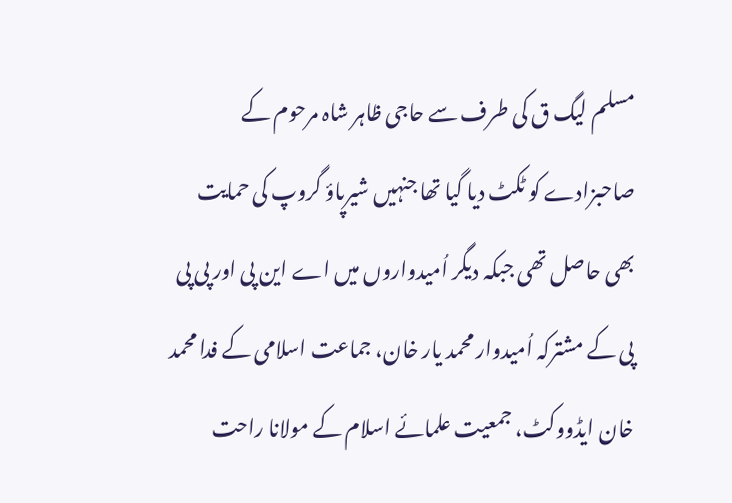مسلم لیگ ق کی طرف سے حاجی ظاہر شاہ مرحوم کے صاحبزادے کو ٹکٹ دیا گیا تھا جنہیں شیرپاؤ گروپ کی حمایت بھی حاصل تھی جبکہ دیگر اُمیدواروں میں اے این پی اور پی پی پی کے مشترکہ اُمیدوار محمد یار خان، جماعت اسلامی کے فدا محمد خان ایڈووکٹ، جمعیت علمائے اسلام کے مولانا راحت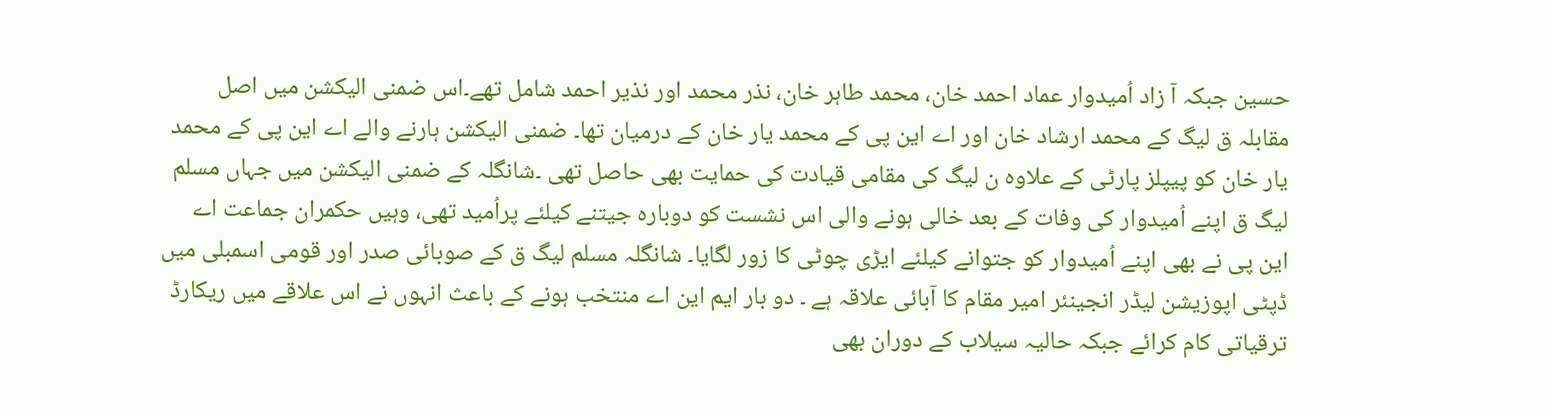حسین جبکہ آ زاد اُمیدوار عماد احمد خان، محمد طاہر خان، نذر محمد اور نذیر احمد شامل تھے۔اس ضمنی الیکشن میں اصل مقابلہ ق لیگ کے محمد ارشاد خان اور اے این پی کے محمد یار خان کے درمیان تھا۔ ضمنی الیکشن ہارنے والے اے این پی کے محمد یار خان کو پیپلز پارٹی کے علاوہ ن لیگ کی مقامی قیادت کی حمایت بھی حاصل تھی ۔شانگلہ کے ضمنی الیکشن میں جہاں مسلم لیگ ق اپنے اُمیدوار کی وفات کے بعد خالی ہونے والی اس نشست کو دوبارہ جیتنے کیلئے پراُمید تھی، وہیں حکمران جماعت اے این پی نے بھی اپنے اُمیدوار کو جتوانے کیلئے ایڑی چوٹی کا زور لگایا۔ شانگلہ مسلم لیگ ق کے صوبائی صدر اور قومی اسمبلی میں ڈپٹی اپوزیشن لیڈر انجینئر امیر مقام کا آبائی علاقہ ہے ۔ دو بار ایم این اے منتخب ہونے کے باعث انہوں نے اس علاقے میں ریکارڈ ترقیاتی کام کرائے جبکہ حالیہ سیلاب کے دوران بھی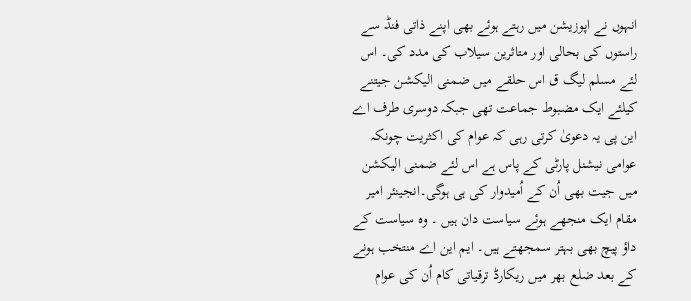انہوں نے اپوزیشن میں رہتے ہوئے بھی اپنے ذاتی فنڈ سے راستوں کی بحالی اور متاثرین سیلاب کی مدد کی۔ اس لئے مسلم لیگ ق اس حلقے میں ضمنی الیکشن جیتنے کیلئے ایک مضبوط جماعت تھی جبکہ دوسری طرف اے این پی یہ دعویٰ کرتی رہی کہ عوام کی اکثریت چونکہ عوامی نیشنل پارٹی کے پاس ہے اس لئے ضمنی الیکشن میں جیت بھی اُن کے اُمیدوار کی ہی ہوگی۔انجینئر امیر مقام ایک منجھے ہوئے سیاست دان ہیں ۔ وہ سیاست کے داؤ پیچ بھی بہتر سمجھتے ہیں۔ ایم این اے منتخب ہونے کے بعد ضلع بھر میں ریکارڈ ترقیاتی کام اُن کی عوام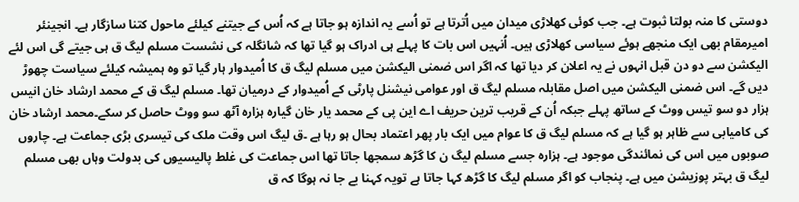دوستی کا منہ بولتا ثبوت ہے۔ جب کوئی کھلاڑی میدان میں اُترتا ہے تو اُسے یہ اندازہ ہو جاتا ہے کہ اُس کے جیتنے کیلئے ماحول کتنا سازگار ہے۔ انجینئر امیرمقام بھی ایک منجھے ہوئے سیاسی کھلاڑی ہیں۔ اُنہیں اس بات کا پہلے ہی ادراک ہو گیا تھا کہ شانگلہ کی نشست مسلم لیگ ق ہی جیتے گی اس لئے الیکشن سے دو دن قبل انہوں نے یہ اعلان کر دیا تھا کہ اگر اس ضمنی الیکشن میں مسلم لیگ ق کا اُمیدوار ہار گیا تو وہ ہمیشہ کیلئے سیاست چھوڑ دیں گے۔ اس ضمنی الیکشن میں اصل مقابلہ مسلم لیگ ق اور عوامی نیشنل پارٹی کے اُمیدوار کے درمیان تھا۔ مسلم لیگ ق کے محمد ارشاد خان انیس ہزار دو سو تیس ووٹ کے ساتھ پہلے جبکہ اُن کے قریب ترین حریف اے این پی کے محمد یار خان گیارہ ہزارہ آٹھ سو ووٹ حاصل کر سکے۔محمد ارشاد خان کی کامیابی سے ظاہر ہو گیا ہے کہ مسلم لیگ ق کا عوام میں ایک بار پھر اعتماد بحال ہو رہا ہے ۔ق لیگ اس وقت ملک کی تیسری بڑی جماعت ہے۔ چاروں صوبوں میں اس کی نمائندگی موجود ہے۔ ہزارہ جسے مسلم لیگ ن کا گڑھ سمجھا جاتا تھا اس جماعت کی غلط پالیسیوں کی بدولت وہاں بھی مسلم لیگ ق بہتر پوزیشن میں ہے۔ پنجاب کو اگر مسلم لیگ کا گڑھ کہا جاتا ہے تویہ کہنا بے جا نہ ہوگا کہ ق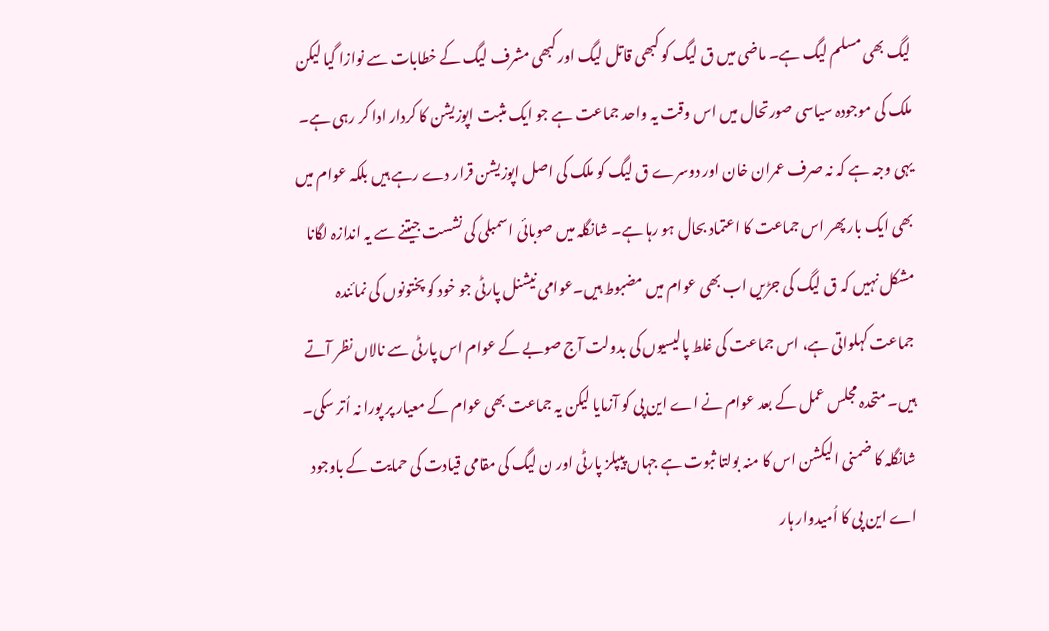لیگ بھی مسلم لیگ ہے۔ ماضی میں ق لیگ کو کبھی قاتل لیگ اور کبھی مشرف لیگ کے خطابات سے نوازا گیا لیکن ملک کی موجودہ سیاسی صورتحال میں اس وقت یہ واحد جماعت ہے جو ایک مثبت اپوزیشن کا کردار ادا کر رہی ہے۔ یہی وجہ ہے کہ نہ صرف عمران خان اور دوسرے ق لیگ کو ملک کی اصل اپوزیشن قرار دے رہے ہیں بلکہ عوام میں بھی ایک بار پھر اس جماعت کا اعتماد بحال ہو رہا ہے۔ شانگلہ میں صوبائی اسمبلی کی نشست جیتنے سے یہ اندازہ لگانا مشکل نہیں کہ ق لیگ کی جڑیں اب بھی عوام میں مضبوط ہیں۔عوامی نیشنل پارٹی جو خود کو پختونوں کی نمائندہ جماعت کہلواتی ہے، اس جماعت کی غلط پالیسیوں کی بدولت آج صوبے کے عوام اس پارٹی سے نالاں نظر آتے ہیں۔ متحدہ مجلس عمل کے بعد عوام نے اے این پی کو آزمایا لیکن یہ جماعت بھی عوام کے معیار پر پورا نہ اُتر سکی۔ شانگلہ کا ضمنی الیکشن اس کا منہ بولتا ثبوت ہے جہاں پیپلز پارٹی اور ن لیگ کی مقامی قیادت کی حمایت کے باوجود اے این پی کا اُمیدوار ہار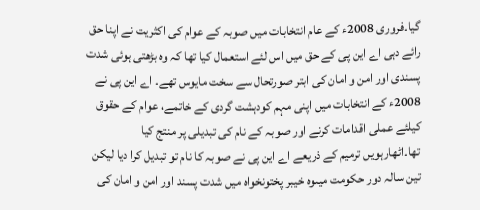گیا۔فروری 2008ء کے عام انتخابات میں صوبہ کے عوام کی اکثریت نے اپنا حق رائے دہی اے این پی کے حق میں اس لئے استعمال کیا تھا کہ وہ بڑھتی ہوئی شدت پسندی اور امن و امان کی ابتر صورتحال سے سخت مایوس تھے۔ اے این پی نے 2008ء کے انتخابات میں اپنی مہم کودہشت گردی کے خاتمے، عوام کے حقوق کیلئے عملی اقدامات کرنے اور صوبہ کے نام کی تبدیلی پر منتج کیا تھا۔اٹھارہویں ترمیم کے ذریعے اے این پی نے صوبہ کا نام تو تبدیل کرا دیا لیکن تین سالہ دور حکومت میںوہ خیبر پختونخواہ میں شدت پسند اور امن و امان کی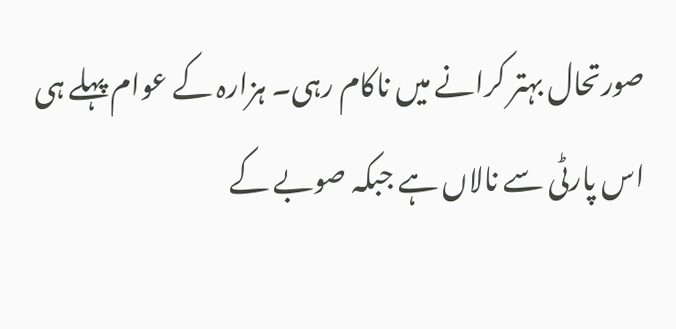صورتحال بہتر کرانے میں ناکام رہی۔ ہزارہ کے عوام پہلے ہی اس پارٹی سے نالاں ہے جبکہ صوبے کے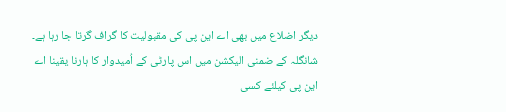دیگر اضلاع میں بھی اے این پی کی مقبولیت کا گراف گرتا جا رہا ہے۔ شانگلہ کے ضمنی الیکشن میں اس پارٹی کے اُمیدوار کا ہارنا یقینا اے این پی کیلئے کسی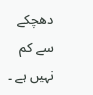دھچکے سے کم نہیں ہے ۔